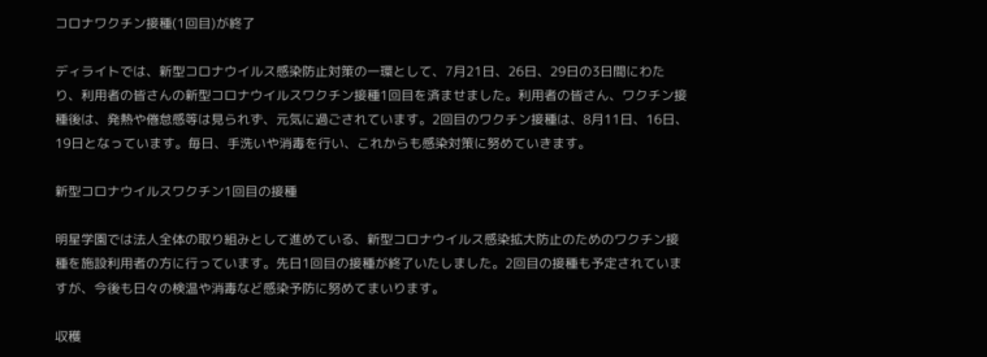コロナワクチン接種(1回目)が終了

ディライトでは、新型コロナウイルス感染防止対策の一環として、7月21日、26日、29日の3日間にわたり、利用者の皆さんの新型コロナウイルスワクチン接種1回目を済ませました。利用者の皆さん、ワクチン接種後は、発熱や倦怠感等は見られず、元気に過ごされています。2回目のワクチン接種は、8月11日、16日、19日となっています。毎日、手洗いや消毒を行い、これからも感染対策に努めていきます。

新型コロナウイルスワクチン1回目の接種

明星学園では法人全体の取り組みとして進めている、新型コロナウイルス感染拡大防止のためのワクチン接種を施設利用者の方に行っています。先日1回目の接種が終了いたしました。2回目の接種も予定されていますが、今後も日々の検温や消毒など感染予防に努めてまいります。

収穫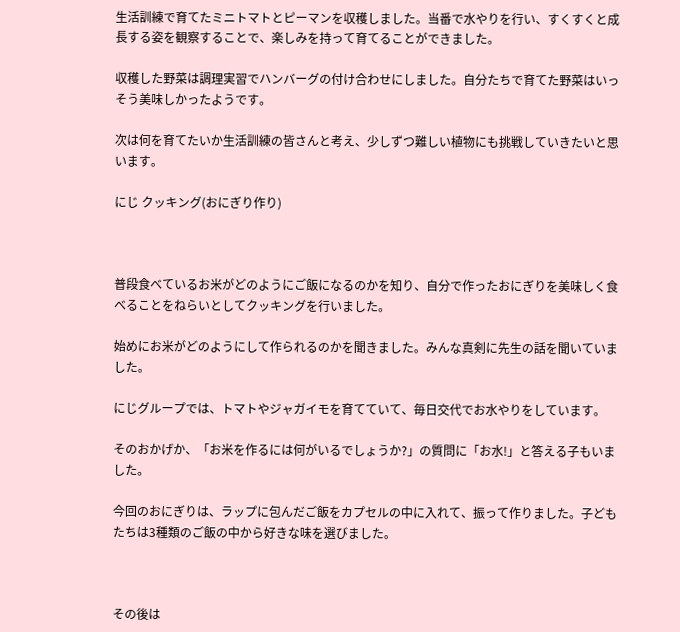生活訓練で育てたミニトマトとピーマンを収穫しました。当番で水やりを行い、すくすくと成長する姿を観察することで、楽しみを持って育てることができました。

収穫した野菜は調理実習でハンバーグの付け合わせにしました。自分たちで育てた野菜はいっそう美味しかったようです。

次は何を育てたいか生活訓練の皆さんと考え、少しずつ難しい植物にも挑戦していきたいと思います。

にじ クッキング(おにぎり作り)



普段食べているお米がどのようにご飯になるのかを知り、自分で作ったおにぎりを美味しく食べることをねらいとしてクッキングを行いました。

始めにお米がどのようにして作られるのかを聞きました。みんな真剣に先生の話を聞いていました。

にじグループでは、トマトやジャガイモを育てていて、毎日交代でお水やりをしています。

そのおかげか、「お米を作るには何がいるでしょうか?」の質問に「お水!」と答える子もいました。

今回のおにぎりは、ラップに包んだご飯をカプセルの中に入れて、振って作りました。子どもたちは3種類のご飯の中から好きな味を選びました。



その後は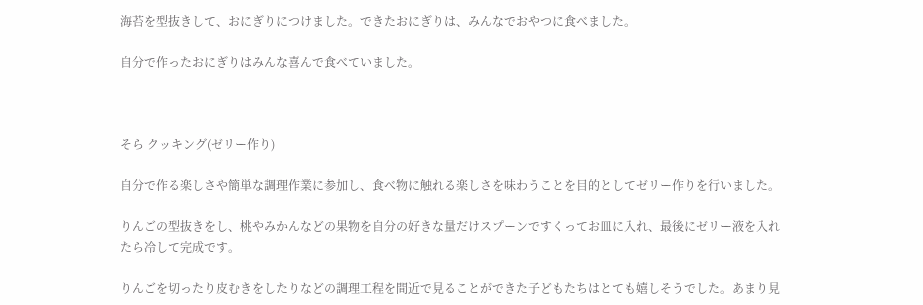海苔を型抜きして、おにぎりにつけました。できたおにぎりは、みんなでおやつに食べました。

自分で作ったおにぎりはみんな喜んで食べていました。



そら クッキング(ゼリー作り)

自分で作る楽しさや簡単な調理作業に参加し、食べ物に触れる楽しさを味わうことを目的としてゼリー作りを行いました。

りんごの型抜きをし、桃やみかんなどの果物を自分の好きな量だけスプーンですくってお皿に入れ、最後にゼリー液を入れたら冷して完成です。

りんごを切ったり皮むきをしたりなどの調理工程を間近で見ることができた子どもたちはとても嬉しそうでした。あまり見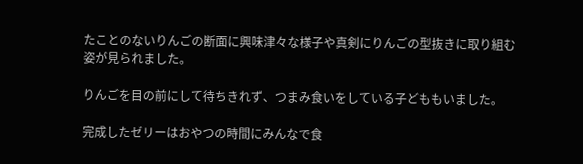たことのないりんごの断面に興味津々な様子や真剣にりんごの型抜きに取り組む姿が見られました。

りんごを目の前にして待ちきれず、つまみ食いをしている子どももいました。

完成したゼリーはおやつの時間にみんなで食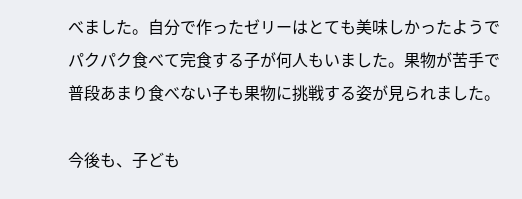べました。自分で作ったゼリーはとても美味しかったようでパクパク食べて完食する子が何人もいました。果物が苦手で普段あまり食べない子も果物に挑戦する姿が見られました。

今後も、子ども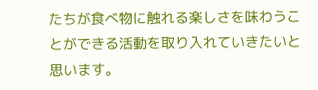たちが食べ物に触れる楽しさを味わうことができる活動を取り入れていきたいと思います。